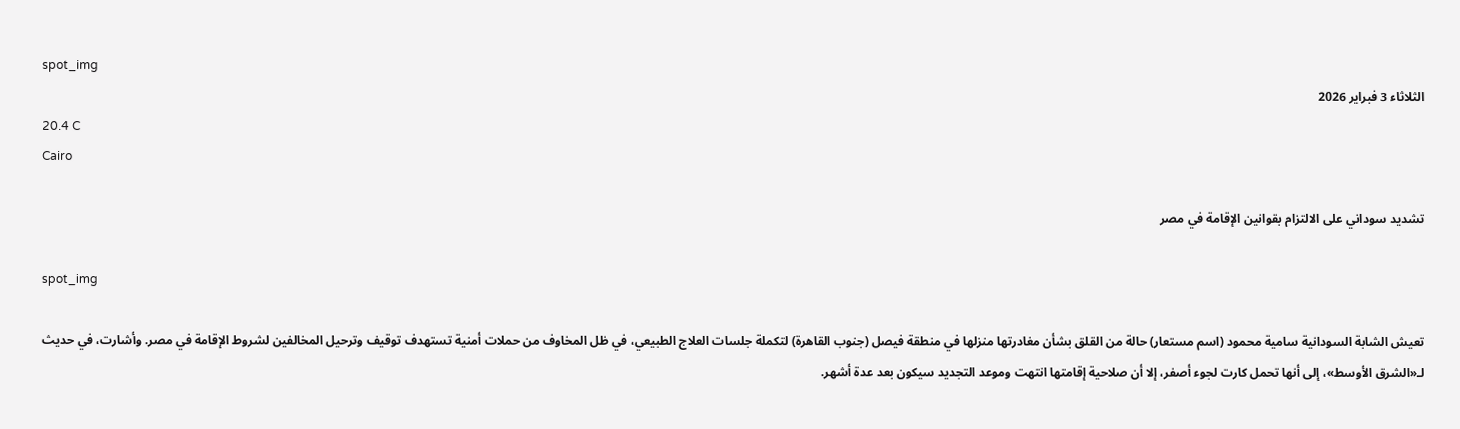spot_img
الثلاثاء 3 فبراير 2026
20.4 C
Cairo

تشديد سوداني على الالتزام بقوانين الإقامة في مصر

spot_img

تعيش الشابة السودانية سامية محمود (اسم مستعار) حالة من القلق بشأن مغادرتها منزلها في منطقة فيصل (جنوب القاهرة) لتكملة جلسات العلاج الطبيعي، في ظل المخاوف من حملات أمنية تستهدف توقيف وترحيل المخالفين لشروط الإقامة في مصر. وأشارت، في حديث لـ«الشرق الأوسط»، إلى أنها تحمل كارت لجوء أصفر، إلا أن صلاحية إقامتها انتهت وموعد التجديد سيكون بعد عدة أشهر.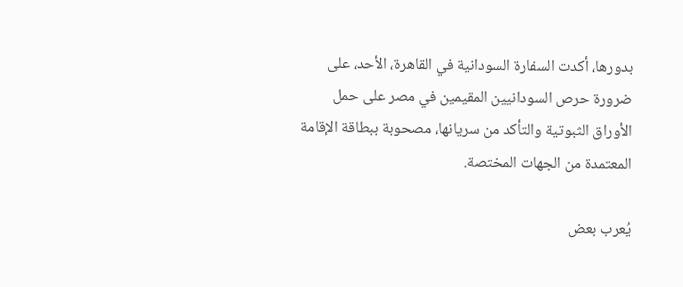بدورها، أكدت السفارة السودانية في القاهرة، الأحد، على ضرورة حرص السودانيين المقيمين في مصر على حمل الأوراق الثبوتية والتأكد من سريانها، مصحوبة ببطاقة الإقامة المعتمدة من الجهات المختصة.

يُعرب بعض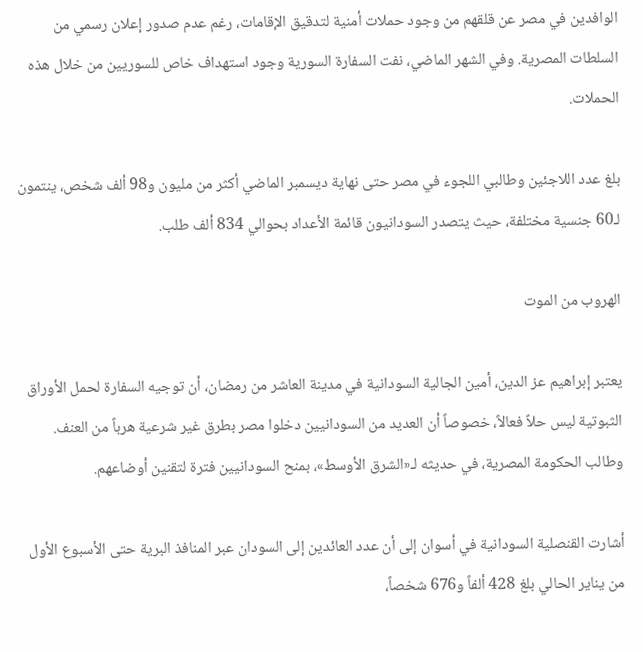الوافدين في مصر عن قلقهم من وجود حملات أمنية لتدقيق الإقامات، رغم عدم صدور إعلان رسمي من السلطات المصرية. وفي الشهر الماضي، نفت السفارة السورية وجود استهداف خاص للسوريين من خلال هذه الحملات.

بلغ عدد اللاجئين وطالبي اللجوء في مصر حتى نهاية ديسمبر الماضي أكثر من مليون و98 ألف شخص، ينتمون لـ60 جنسية مختلفة، حيث يتصدر السودانيون قائمة الأعداد بحوالي 834 ألف طلب.

الهروب من الموت

يعتبر إبراهيم عز الدين، أمين الجالية السودانية في مدينة العاشر من رمضان، أن توجيه السفارة لحمل الأوراق الثبوتية ليس حلاً فعالاً، خصوصاً أن العديد من السودانيين دخلوا مصر بطرق غير شرعية هرباً من العنف. وطالب الحكومة المصرية، في حديثه لـ«الشرق الأوسط»، بمنح السودانيين فترة لتقنين أوضاعهم.

أشارت القنصلية السودانية في أسوان إلى أن عدد العائدين إلى السودان عبر المنافذ البرية حتى الأسبوع الأول من يناير الحالي بلغ 428 ألفاً و676 شخصاً،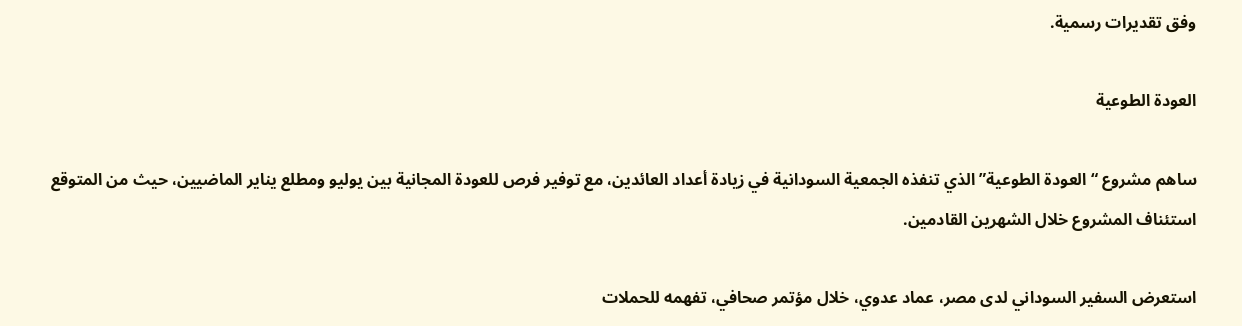وفق تقديرات رسمية.

العودة الطوعية

ساهم مشروع “العودة الطوعية” الذي تنفذه الجمعية السودانية في زيادة أعداد العائدين، مع توفير فرص للعودة المجانية بين يوليو ومطلع يناير الماضيين، حيث من المتوقع استئناف المشروع خلال الشهرين القادمين.

استعرض السفير السوداني لدى مصر، عماد عدوي، خلال مؤتمر صحافي، تفهمه للحملات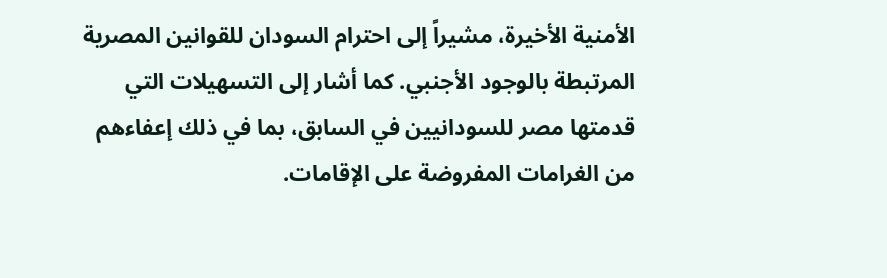الأمنية الأخيرة، مشيراً إلى احترام السودان للقوانين المصرية المرتبطة بالوجود الأجنبي. كما أشار إلى التسهيلات التي قدمتها مصر للسودانيين في السابق، بما في ذلك إعفاءهم من الغرامات المفروضة على الإقامات.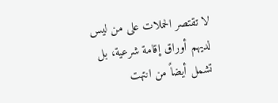لا تقتصر الحملات على من ليس لديهم أوراق إقامة شرعية، بل تشمل أيضاً من انتهت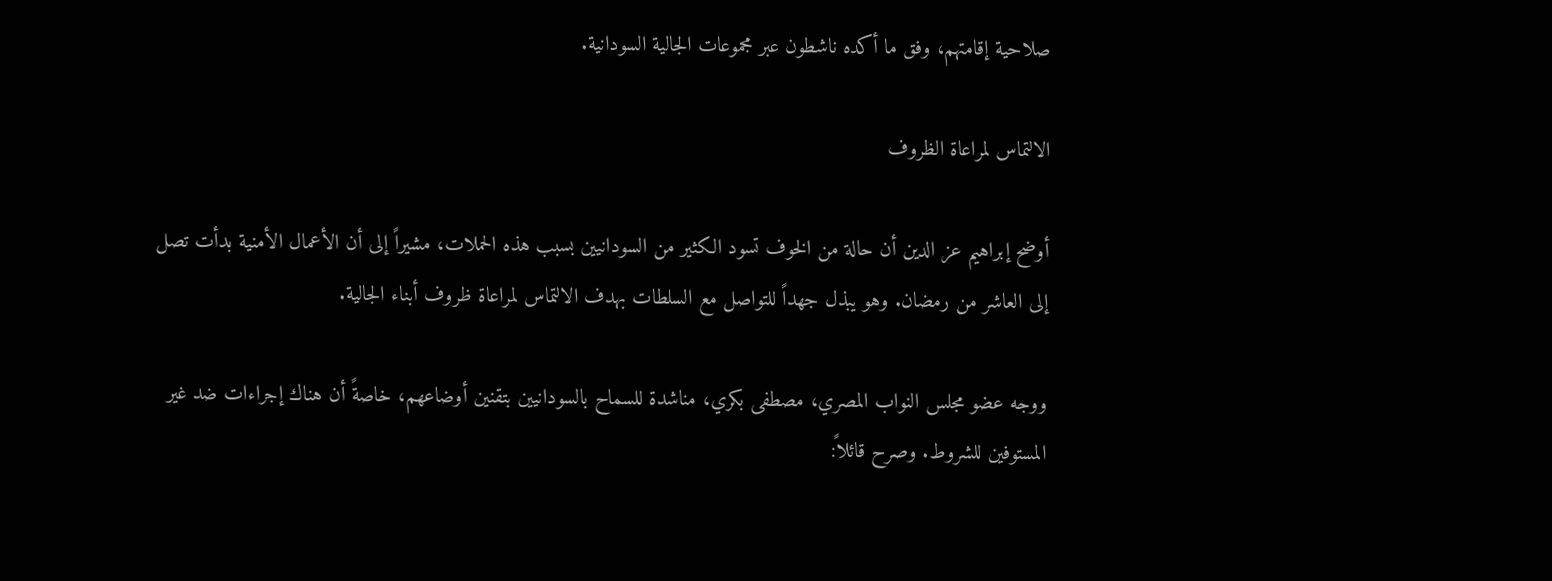صلاحية إقامتهم، وفق ما أكده ناشطون عبر مجموعات الجالية السودانية.

الالتماس لمراعاة الظروف

أوضح إبراهيم عز الدين أن حالة من الخوف تسود الكثير من السودانيين بسبب هذه الحملات، مشيراً إلى أن الأعمال الأمنية بدأت تصل إلى العاشر من رمضان. وهو يبذل جهداً للتواصل مع السلطات بهدف الالتماس لمراعاة ظروف أبناء الجالية.

ووجه عضو مجلس النواب المصري، مصطفى بكري، مناشدة للسماح بالسودانيين بتقنين أوضاعهم، خاصةً أن هناك إجراءات ضد غير المستوفين للشروط. وصرح قائلاً: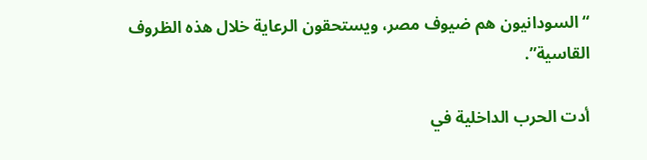“السودانيون هم ضيوف مصر، ويستحقون الرعاية خلال هذه الظروف القاسية”.

أدت الحرب الداخلية في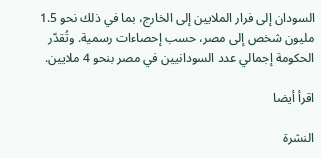السودان إلى فرار الملايين إلى الخارج، بما في ذلك نحو 1.5 مليون شخص إلى مصر، حسب إحصاءات رسمية. وتُقدّر الحكومة إجمالي عدد السودانيين في مصر بنحو 4 ملايين.

اقرأ أيضا

النشرة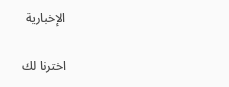الإخبارية

اخترنا لك